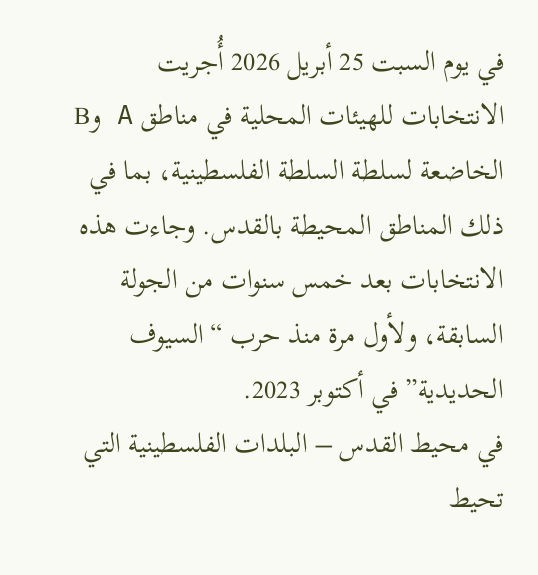في يوم السبت 25 أبريل 2026 أُجريت الانتخابات للهيئات المحلية في مناطق A وB الخاضعة لسلطة السلطة الفلسطينية، بما في ذلك المناطق المحيطة بالقدس. وجاءت هذه الانتخابات بعد خمس سنوات من الجولة السابقة، ولأول مرة منذ حرب “السيوف الحديدية” في أكتوبر 2023.
في محيط القدس – البلدات الفلسطينية التي تحيط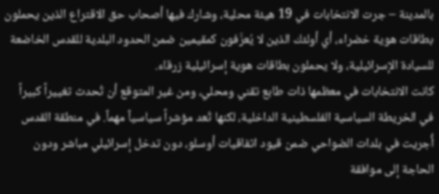بالمدينة – جرت الانتخابات في 19 هيئة محلية، وشارك فيها أصحاب حق الاقتراع الذين يحملون بطاقات هوية خضراء، أي أولئك الذين لا يُعرَّفون كمقيمين ضمن الحدود البلدية للقدس الخاضعة للسيادة الإسرائيلية، ولا يحملون بطاقات هوية إسرائيلية زرقاء.
كانت الانتخابات في معظمها ذات طابع تقني ومحلي، ومن غير المتوقع أن تُحدث تغييراً كبيراً في الخريطة السياسية الفلسطينية الداخلية، لكنها تُعد مؤشراً سياسياً مهماً. في منطقة القدس أُجريت في بلدات الضواحي ضمن قيود اتفاقيات أوسلو، دون تدخل إسرائيلي مباشر ودون الحاجة إلى موافقة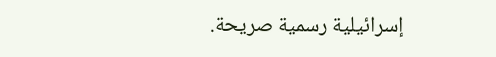إسرائيلية رسمية صريحة.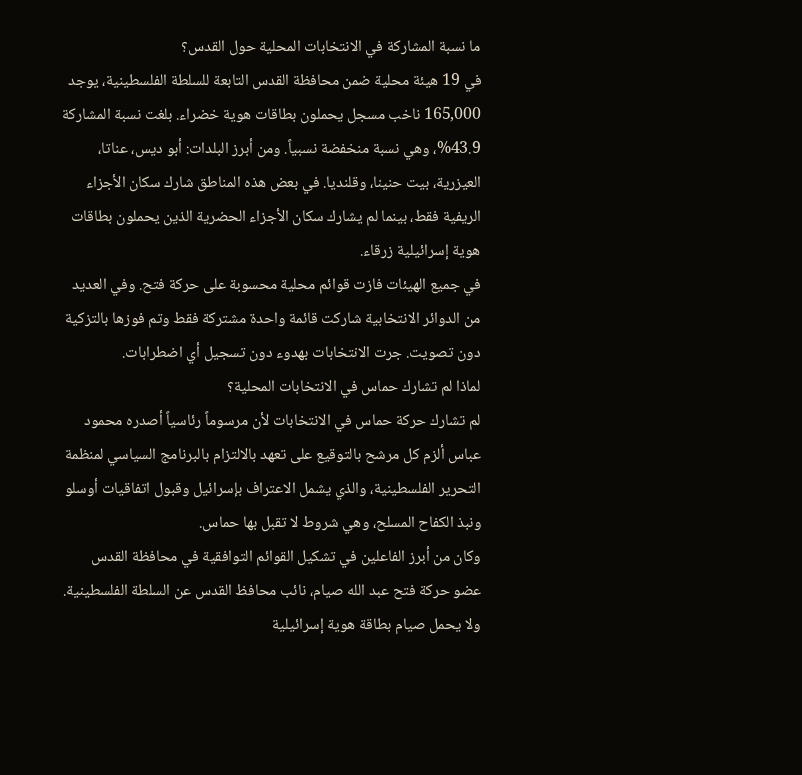ما نسبة المشاركة في الانتخابات المحلية حول القدس؟
في 19 هيئة محلية ضمن محافظة القدس التابعة للسلطة الفلسطينية، يوجد 165,000 ناخب مسجل يحملون بطاقات هوية خضراء. بلغت نسبة المشاركة 43.9%، وهي نسبة منخفضة نسبياً. ومن أبرز البلدات: أبو ديس، عناتا، العيزرية، بيت حنينا، وقلنديا. في بعض هذه المناطق شارك سكان الأجزاء الريفية فقط، بينما لم يشارك سكان الأجزاء الحضرية الذين يحملون بطاقات هوية إسرائيلية زرقاء.
في جميع الهيئات فازت قوائم محلية محسوبة على حركة فتح. وفي العديد من الدوائر الانتخابية شاركت قائمة واحدة مشتركة فقط وتم فوزها بالتزكية دون تصويت. جرت الانتخابات بهدوء دون تسجيل أي اضطرابات.
لماذا لم تشارك حماس في الانتخابات المحلية؟
لم تشارك حركة حماس في الانتخابات لأن مرسوماً رئاسياً أصدره محمود عباس ألزم كل مرشح بالتوقيع على تعهد بالالتزام بالبرنامج السياسي لمنظمة التحرير الفلسطينية، والذي يشمل الاعتراف بإسرائيل وقبول اتفاقيات أوسلو ونبذ الكفاح المسلح، وهي شروط لا تقبل بها حماس.
وكان من أبرز الفاعلين في تشكيل القوائم التوافقية في محافظة القدس عضو حركة فتح عبد الله صيام، نائب محافظ القدس عن السلطة الفلسطينية. ولا يحمل صيام بطاقة هوية إسرائيلية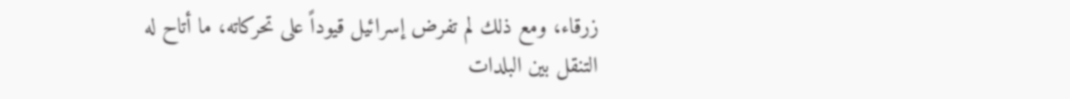زرقاء، ومع ذلك لم تفرض إسرائيل قيوداً على تحركاته، ما أتاح له التنقل بين البلدات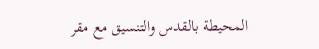المحيطة بالقدس والتنسيق مع مقر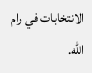الانتخابات في رام الله.